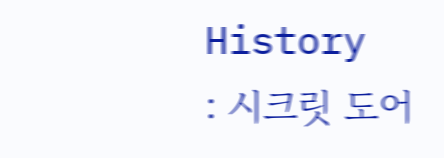History
: 시크릿 도어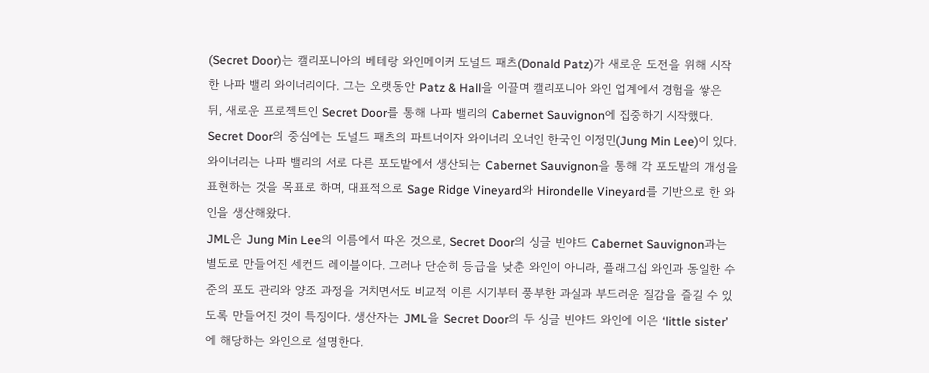(Secret Door)는 캘리포니아의 베테랑 와인메이커 도널드 패츠(Donald Patz)가 새로운 도전을 위해 시작한 나파 밸리 와이너리이다. 그는 오랫동안 Patz & Hall을 이끌며 캘리포니아 와인 업계에서 경험을 쌓은 뒤, 새로운 프로젝트인 Secret Door를 통해 나파 밸리의 Cabernet Sauvignon에 집중하기 시작했다.
Secret Door의 중심에는 도널드 패츠의 파트너이자 와이너리 오너인 한국인 이정민(Jung Min Lee)이 있다. 와이너리는 나파 밸리의 서로 다른 포도밭에서 생산되는 Cabernet Sauvignon을 통해 각 포도밭의 개성을 표현하는 것을 목표로 하며, 대표적으로 Sage Ridge Vineyard와 Hirondelle Vineyard를 기반으로 한 와인을 생산해왔다.
JML은 Jung Min Lee의 이름에서 따온 것으로, Secret Door의 싱글 빈야드 Cabernet Sauvignon과는 별도로 만들어진 세컨드 레이블이다. 그러나 단순히 등급을 낮춘 와인이 아니라, 플래그십 와인과 동일한 수준의 포도 관리와 양조 과정을 거치면서도 비교적 이른 시기부터 풍부한 과실과 부드러운 질감을 즐길 수 있도록 만들어진 것이 특징이다. 생산자는 JML을 Secret Door의 두 싱글 빈야드 와인에 이은 ‘little sister’에 해당하는 와인으로 설명한다.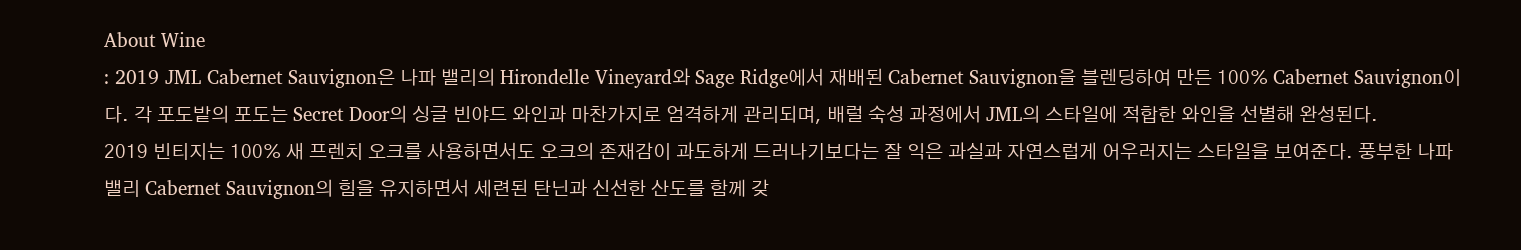About Wine
: 2019 JML Cabernet Sauvignon은 나파 밸리의 Hirondelle Vineyard와 Sage Ridge에서 재배된 Cabernet Sauvignon을 블렌딩하여 만든 100% Cabernet Sauvignon이다. 각 포도밭의 포도는 Secret Door의 싱글 빈야드 와인과 마찬가지로 엄격하게 관리되며, 배럴 숙성 과정에서 JML의 스타일에 적합한 와인을 선별해 완성된다.
2019 빈티지는 100% 새 프렌치 오크를 사용하면서도 오크의 존재감이 과도하게 드러나기보다는 잘 익은 과실과 자연스럽게 어우러지는 스타일을 보여준다. 풍부한 나파 밸리 Cabernet Sauvignon의 힘을 유지하면서 세련된 탄닌과 신선한 산도를 함께 갖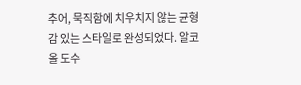추어, 묵직함에 치우치지 않는 균형감 있는 스타일로 완성되었다. 알코올 도수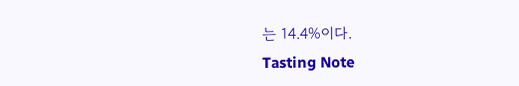는 14.4%이다.
Tasting Note